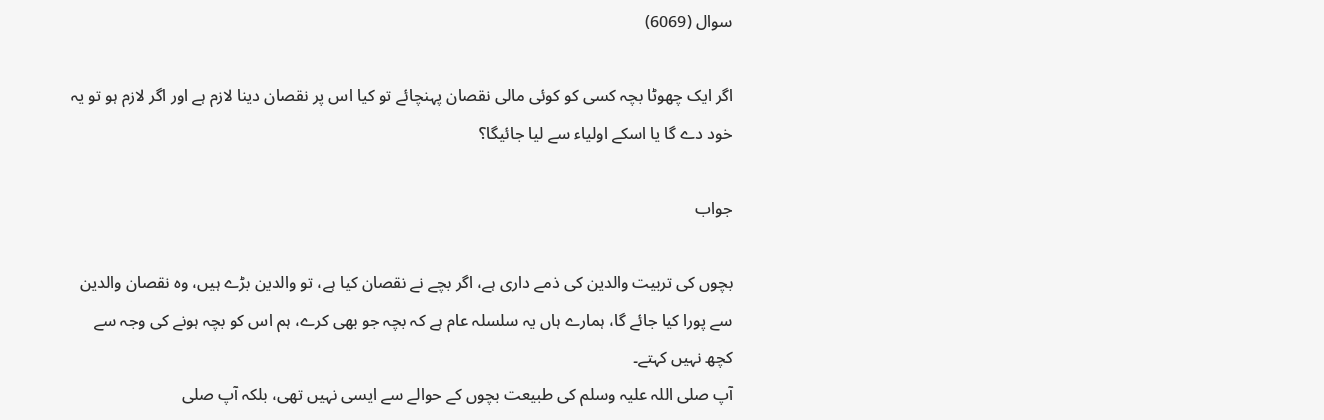سوال (6069)

اگر ایک چھوٹا بچہ کسی کو کوئی مالی نقصان پہنچائے تو کیا اس پر نقصان دینا لازم ہے اور اگر لازم ہو تو یہ خود دے گا یا اسکے اولیاء سے لیا جائیگا؟

جواب

بچوں کی تربیت والدین کی ذمے داری ہے، اگر بچے نے نقصان کیا ہے، تو والدین بڑے ہیں، وہ نقصان والدین سے پورا کیا جائے گا، ہمارے ہاں یہ سلسلہ عام ہے کہ بچہ جو بھی کرے، ہم اس کو بچہ ہونے کی وجہ سے کچھ نہیں کہتے۔
آپ صلی اللہ علیہ وسلم کی طبیعت بچوں کے حوالے سے ایسی نہیں تھی، بلکہ آپ صلی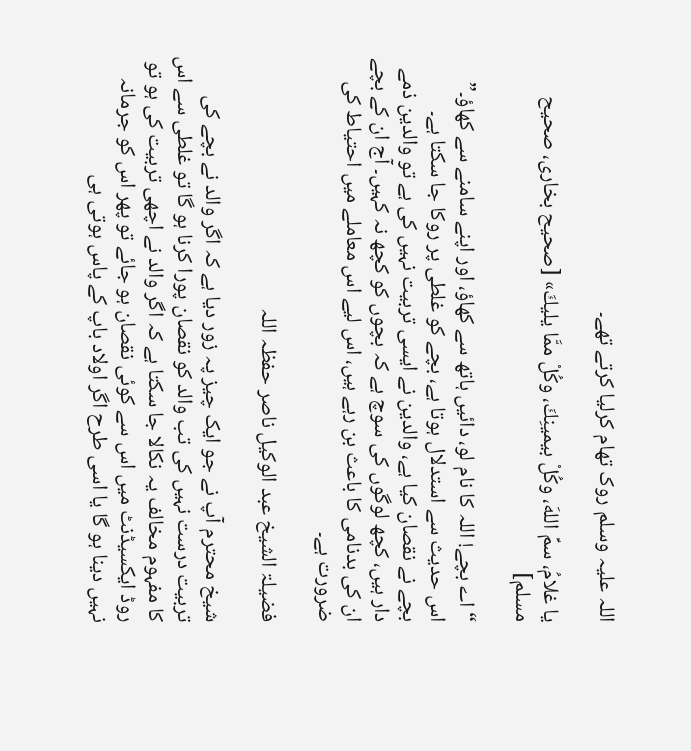اللہ علیہ وسلم روک تھام کرلیا کرتے تھے۔

يا غلامُ، سمِّ اللهَ، وكُلْ بيمينِكَ، وكُلْ ممَّا يليكَ» [صحیح بخاری، صحیح مسلم]

“اے بچے! اللہ کا نام لو، دائیں ہاتھ سے کھاؤ، اور اپنے سامنے سے کھاؤ۔”
اس حدیث سے استدلال ہوتا ہے، بچے کو غلطی پر روکا جا سکتا ہے۔
بچے نے نقصان کیا ہے، والدین نے ایسی تربیت نہیں کی ہے تو والدین ذمے دار ہیں، کچھ لوگوں کی سوچ ہے کہ بچوں کو کچھ نہ کہیں۔ آج ان کے بچے ان کی بدنامی کا باعث بن رہے ہیں، اس لیے اس معاملے میں احتیاط کی ضرورت ہے۔

فضیلۃ الشیخ عبد الوکیل ناصر حفظہ اللہ

شیخ محترم آپ نے جو ایک چیز پہ زور دیا ہے کہ اگر والد نے بچے کی تربیت درست نہیں کی تب والد کو نقصان پورا کرنا ہو گا تو غلطی سے اس کا مفہوم مخالف یہ نکالا جا سکتا ہے کہ اگر والد نے اچھی تربیت کی ہو تو روڈ ایکسیڈنٹ میں اس سے کوئی نقصان ہو جائے تو پھر اس کو جرمانہ نہیں دینا ہو گا یا اسی طرح اگر اولاد باپ کے پاس ہوتی ہی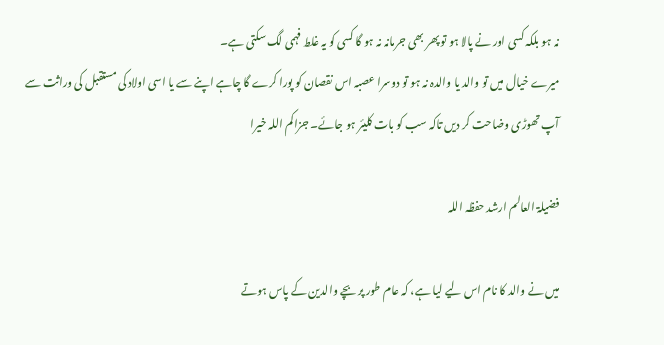نہ ہو بلکہ کسی اور نے پالا ہو تو پھر بھی جرمانہ نہ ہو گا کسی کو یہ غلط فہمی لگ سکتی ہے۔
میرے خیال میں تو والد یا والدہ نہ ہو تو دوسرا عصبہ اس نقصان کو پورا کرے گا چاہے اپنے سے یا اسی اولاد کی مستقبل کی وراثت سے آپ تھوڑی وضاحت کر دیں تاکہ سب کو بات کلیئر ہو جائے۔ جزاکم اللہ خیرا

فضیلۃ العالم ارشد حفظہ اللہ

میں نے والد کا نام اس لیے لیا ہے، کہ عام طور پر بچے والدین کے پاس ہوتے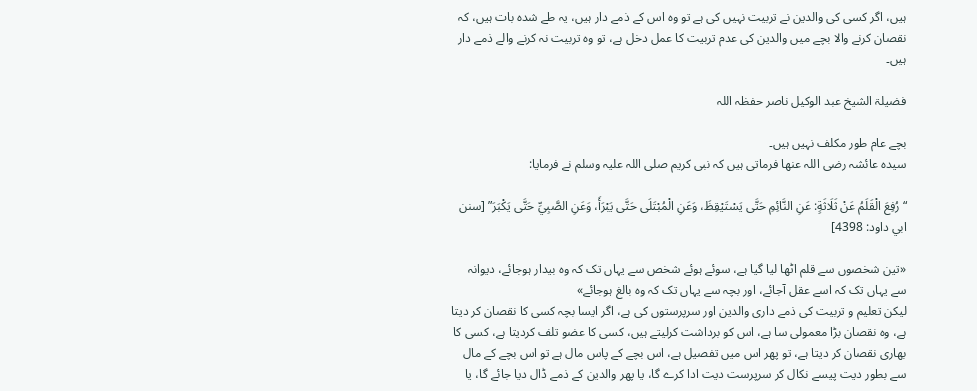ہیں، اگر کسی کی والدین نے تربیت نہیں کی ہے تو وہ اس کے ذمے دار ہیں، یہ طے شدہ بات ہیں، کہ نقصان کرنے والا بچے میں والدین کی عدم تربیت کا عمل دخل ہے، تو وہ تربیت نہ کرنے والے ذمے دار ہیں۔

فضیلۃ الشیخ عبد الوکیل ناصر حفظہ اللہ

بچے عام طور مکلف نہیں ہیں۔
سیدہ عائشہ رضی اللہ عنھا فرماتی ہیں کہ نبی کریم صلی اللہ علیہ وسلم نے فرمایا:

“رُفِعَ الْقَلَمُ عَنْ ثَلَاثَةٍ: عَنِ النَّائِمِ حَتَّى يَسْتَيْقِظَ، وَعَنِ الْمُبْتَلَى حَتَّى يَبْرَأَ، وَعَنِ الصَّبِيِّ حَتَّى يَكْبَرَ” [سنن ابي داود: 4398]

«تین شخصوں سے قلم اٹھا لیا گیا ہے، سوئے ہوئے شخص سے یہاں تک کہ وہ بیدار ہوجائے، دیوانہ سے یہاں تک کہ اسے عقل آجائے، اور بچہ سے یہاں تک کہ وہ بالغ ہوجائے»
لیکن تعلیم و تربیت کی ذمے داری والدین اور سرپرستوں کی ہے، اگر ایسا بچہ کسی کا نقصان کر دیتا ہے، وہ نقصان بڑا معمولی سا ہے، اس کو برداشت کرلیتے ہیں، کسی کا عضو تلف کردیتا ہے، کسی کا بھاری نقصان کر دیتا ہے، تو پھر اس میں تفصیل ہے، اس بچے کے پاس مال ہے تو اس بچے کے مال سے بطور دیت پیسے نکال کر سرپرست دیت ادا کرے گا، یا پھر والدین کے ذمے ڈال دیا جائے گا، یا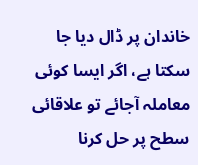خاندان پر ڈال دیا جا سکتا ہے، اگر ایسا کوئی معاملہ آجائے تو علاقائی سطح پر حل کرنا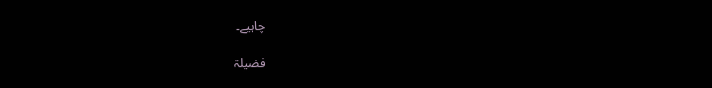چاہیے۔

فضیلۃ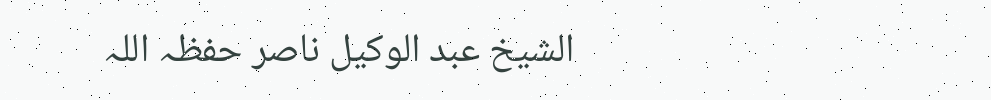الشیخ عبد الوکیل ناصر حفظہ اللہ